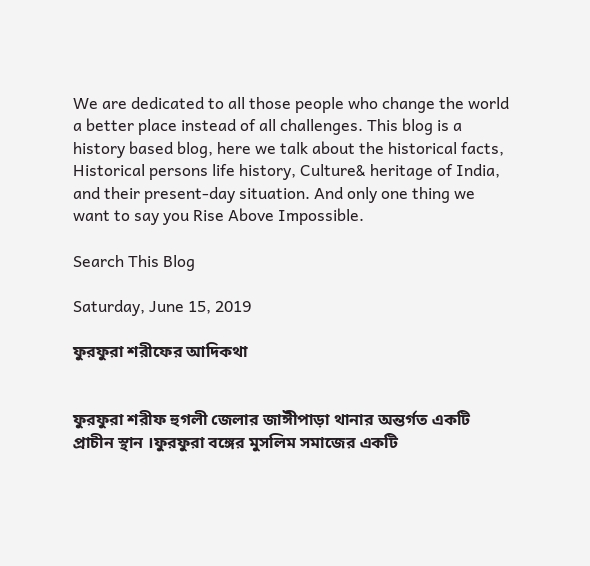We are dedicated to all those people who change the world a better place instead of all challenges. This blog is a history based blog, here we talk about the historical facts, Historical persons life history, Culture& heritage of India, and their present-day situation. And only one thing we want to say you Rise Above Impossible.

Search This Blog

Saturday, June 15, 2019

ফুরফুরা শরীফের আদিকথা


ফুরফুরা শরীফ হুগলী জেলার জাঈীপাড়া থানার অন্তর্গত একটি প্রাচীন স্থান ।ফুরফুরা বঙ্গের মুসলিম সমাজের একটি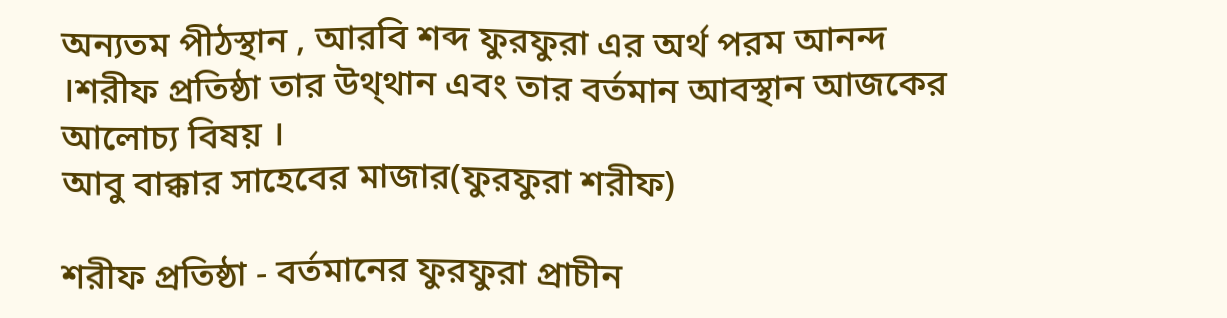অন্যতম পীঠস্থান , আরবি শব্দ ফুরফুরা এর অর্থ পরম আনন্দ ।শরীফ প্রতিষ্ঠা তার উথ্থান এবং তার বর্তমান আবস্থান আজকের আলোচ্য বিষয় ।
আবু বাক্কার সাহেবের মাজার(ফুরফুরা শরীফ)

শরীফ প্রতিষ্ঠা - বর্তমানের ফুরফুরা প্রাচীন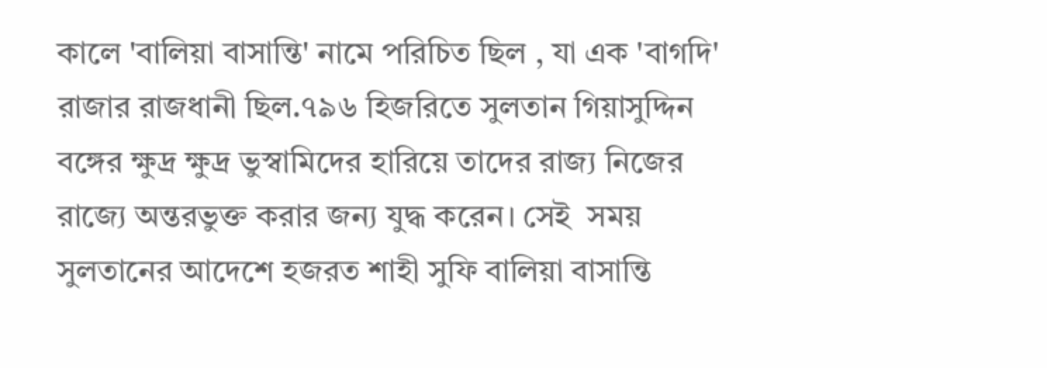কালে 'বালিয়া বাসান্তি' নামে পরিচিত ছিল , যা এক 'বাগদি' রাজার রাজধানী ছিল.৭৯৬ হিজরিতে সুলতান গিয়াসুদ্দিন বঙ্গের ক্ষুদ্র ক্ষুদ্র ভুস্বামিদের হারিয়ে তাদের রাজ্য নিজের রাজ্যে অন্তরভুক্ত করার জন্য যুদ্ধ করেন। সেই  সময় সুলতানের আদেশে হজরত শাহী সুফি বালিয়া বাসান্তি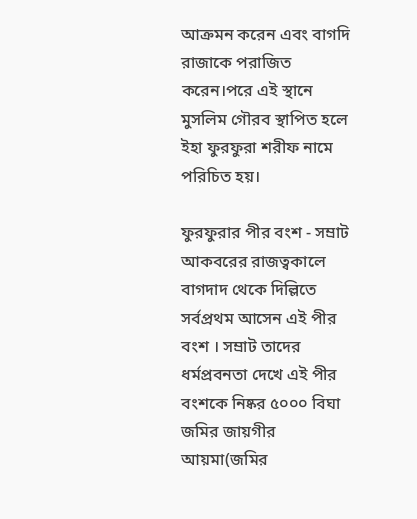আক্রমন করেন এবং বাগদি রাজাকে পরাজিত করেন।পরে এই স্থানে মুসলিম গৌরব স্থাপিত হলে ইহা ফুরফুরা শরীফ নামে  পরিচিত হয়।

ফুরফুরার পীর বংশ - সম্রাট আকবরের রাজত্বকালে বাগদাদ থেকে দিল্লিতে সর্বপ্রথম আসেন এই পীর বংশ । সম্রাট তাদের ধর্মপ্রবনতা দেখে এই পীর বংশকে নিষ্কর ৫০০০ বিঘা জমির জায়গীর আয়মা(জমির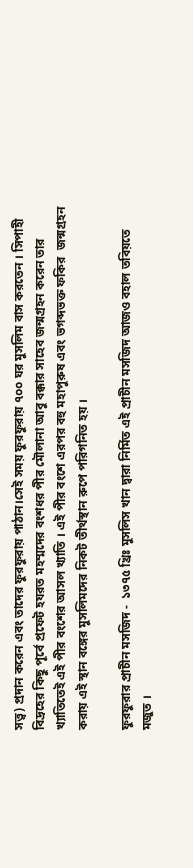সত্ত্ব) প্রদান করেন এবং তাদের ফুরফুরায় পাঠান।সেই সময় ফুরফুরায় ৭০০ ঘর মুসলিম বাস করতেন । সিপাহী বিদ্রহের কিছু পূর্বে প্রফেট হযরত মহম্মদের বংশধর পীর মৌলানা আবু বক্কার সাহেব জন্মগ্রহন করেন তার খ্যাতিতেই এই পীর বংশের আসল খ্যাতি । এই পীর বংশে এরপর বহু মহাপুরুষ এবং ভগব্দভক্ত ফকির  জন্মগ্রহন করায় এই স্থান বঙ্গের মুসলিমদের নিকট তীর্থস্থান রুপে পরিগনিত হয় ।

ফুরফুরার প্রাচীন মসজিদ -  ১৩৭৫ খ্রিঃ মুসলিস খান দ্বারা নির্মিত এই প্রাচীন মসজিদ আজও বহাল তবিয়তে মজুত ।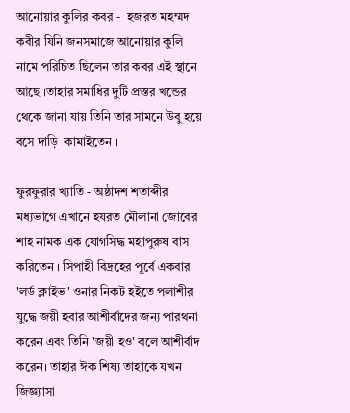আনোয়ার কুলির কবর -  হজরত মহম্মদ কবীর যিনি জনসমাজে আনোয়ার কুলি নামে পরিচিত ছিলেন তার কবর এই স্থানে আছে ।তাহার সমাধির দুটি প্রস্তর খন্ডের থেকে জানা যায় তিনি তার সামনে উবু হয়ে বসে দাড়ি  কামাইতেন ।

ফুরফুরার খ্যাতি - অষ্ঠাদশ শতাব্দীর মধ্যভাগে এখানে হযরত মৌলানা জোবের শাহ নামক এক যোগসিদ্ধ মহাপুরুষ বাস করিতেন । সিপাহী বিদ্রহের পূর্বে একবার  'লর্ড ক্লাইভ' ওনার নিকট হইতে পলাশীর যুদ্ধে জয়ী হবার আশীর্বাদের জন্য পারথনা করেন এবং তিনি 'জয়ী হও' বলে আশীর্বাদ  করেন। তাহার ঈক শিষ্য তাহাকে যখন জিজ্ঞ্যাসা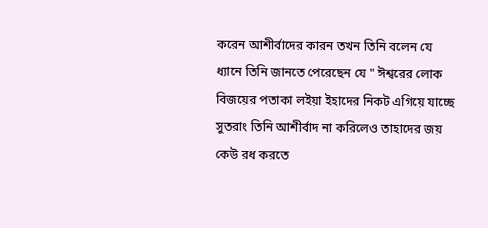করেন আশীর্বাদের কারন তখন তিনি বলেন যে ধ্যানে তিনি জানতে পেরেছেন যে " ঈশ্বরের লোক বিজয়ের পতাকা লইয়া ইহাদের নিকট এগিয়ে যাচ্ছে সুতরাং তিনি আশীর্বাদ না করিলেও তাহাদের জয় কেউ রধ করতে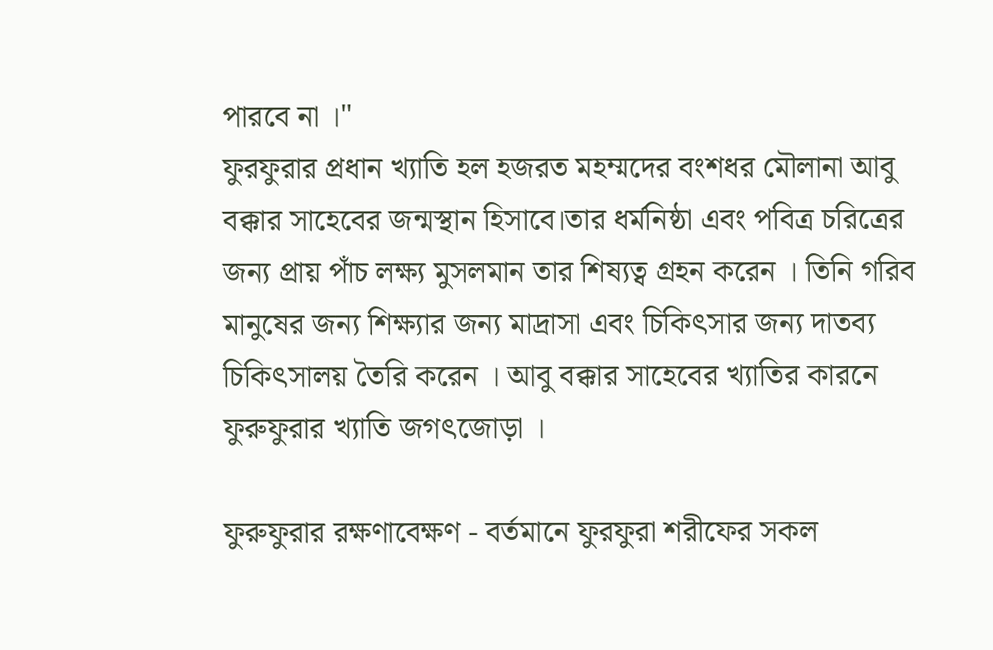পারবে না ।"
ফুরফুরার প্রধান খ্যাতি হল হজরত মহম্মদের বংশধর মৌলানা আবু বক্কার সাহেবের জন্মস্থান হিসাবে।তার ধর্মনিষ্ঠা এবং পবিত্র চরিত্রের জন্য প্রায় পাঁচ লক্ষ্য মুসলমান তার শিষ্যত্ব গ্রহন করেন । তিনি গরিব মানুষের জন্য শিক্ষ্যার জন্য মাদ্রাসা এবং চিকিৎসার জন্য দাতব্য চিকিৎসালয় তৈরি করেন । আবু বক্কার সাহেবের খ্যাতির কারনে ফুরুফুরার খ্যাতি জগৎজোড়া ।

ফুরুফুরার রক্ষণাবেক্ষণ - বর্তমানে ফুরফুরা শরীফের সকল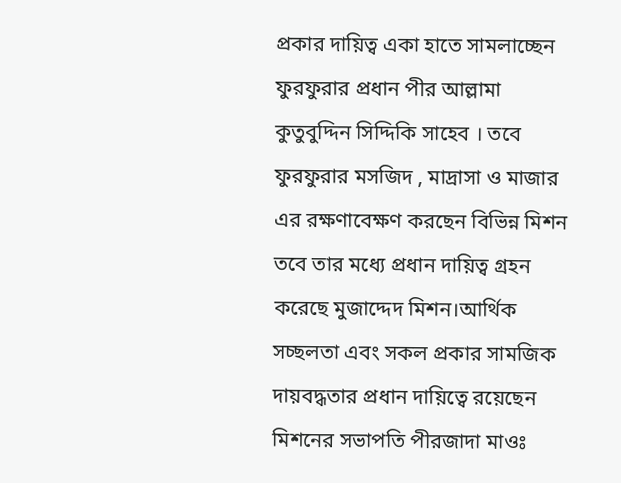প্রকার দায়িত্ব একা হাতে সামলাচ্ছেন ফুরফুরার প্রধান পীর আল্লামা কুতুবুদ্দিন সিদ্দিকি সাহেব । তবে ফুরফুরার মসজিদ , মাদ্রাসা ও মাজার এর রক্ষণাবেক্ষণ করছেন বিভিন্ন মিশন তবে তার মধ্যে প্রধান দায়িত্ব গ্রহন করেছে মুজাদ্দেদ মিশন।আর্থিক সচ্ছলতা এবং সকল প্রকার সামজিক দায়বদ্ধতার প্রধান দায়িত্বে রয়েছেন মিশনের সভাপতি পীরজাদা মাওঃ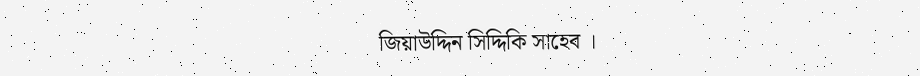জিয়াউদ্দিন সিদ্দিকি সাহেব ।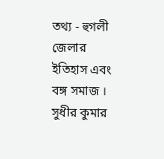তথ্য - হুগলী জেলার ইতিহাস এবং বঙ্গ সমাজ । সুধীর কুমার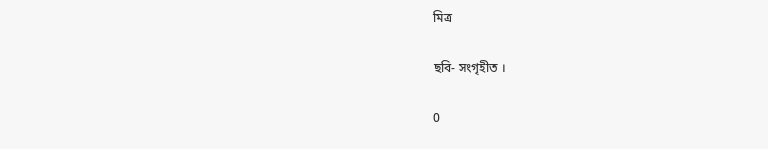মিত্র

ছবি- সংগৃহীত ।

0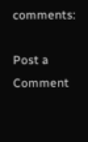comments:

Post a Comment